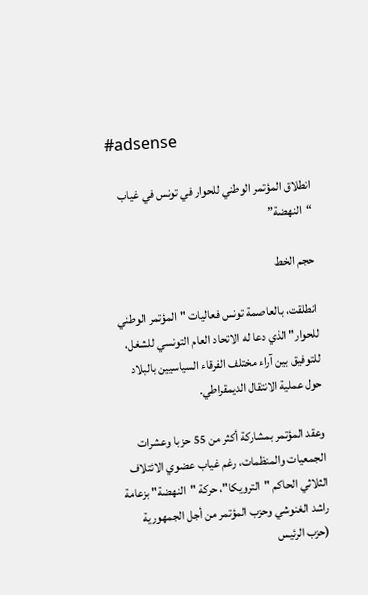#adsense

انطلاق المؤتمر الوطني للحوار في تونس في غياب “النهضة”

حجم الخط

انطلقت، بالعاصمة تونس فعاليات "المؤتمر الوطني للحوار" الذي دعا له الاتحاد العام التونسي للشغل، للتوفيق بين آراء مختلف الفرقاء السياسيين بالبلاد حول عملية الانتقال الديمقراطي.

وعقد المؤتمر بمشاركة أكثر من 55 حزبا وعشرات الجمعيات والمنظمات، رغم غياب عضوي الائتلاف الثلاثي الحاكم "الترويكا"، حركة "النهضة" بزعامة راشد الغنوشي وحزب المؤتمر من أجل الجمهورية (حزب الرئيس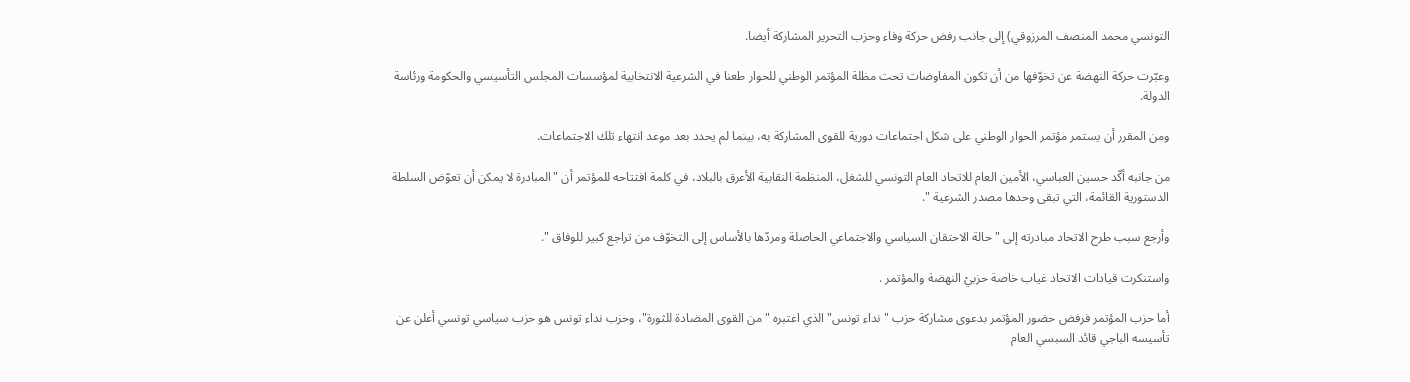التونسي محمد المنصف المرزوقي) إلى جانب رفض حركة وفاء وحزب التحرير المشاركة أيضا.

وعبّرت حركة النهضة عن تخوّفها من أن تكون المفاوضات تحت مظلة المؤتمر الوطني للحوار طعنا في الشرعية الانتخابية لمؤسسات المجلس التأسيسي والحكومة ورئاسة الدولة.

ومن المقرر أن يستمر مؤتمر الحوار الوطني على شكل اجتماعات دورية للقوى المشاركة به، بينما لم يحدد بعد موعد انتهاء تلك الاجتماعات.

من جانبه أكّد حسين العباسي، الأمين العام للاتحاد العام التونسي للشغل، المنظمة النقابية الأعرق بالبلاد، في كلمة افتتاحه للمؤتمر أن "المبادرة لا يمكن أن تعوّض السلطة الدستورية القائمة، التي تبقى وحدها مصدر الشرعية ".

وأرجع سبب طرح الاتحاد مبادرته إلى "حالة الاحتقان السياسي والاجتماعي الحاصلة ومردّها بالأساس إلى التخوّف من تراجع كبير للوفاق ".

واستنكرت قيادات الاتحاد غياب خاصة حزبيْ النهضة والمؤتمر .

أما حزب المؤتمر فرفض حضور المؤتمر بدعوى مشاركة حزب "نداء تونس" الذي اعتبره "من القوى المضادة للثورة"، وحزب نداء تونس هو حزب سياسي تونسي أعلن عن تأسيسه الباجي قائد السبسي العام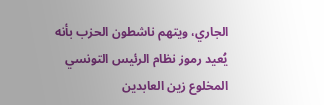الجاري، ويتهم ناشطون الحزب بأنه يُعيد رموز نظام الرئيس التونسي المخلوع زين العابدين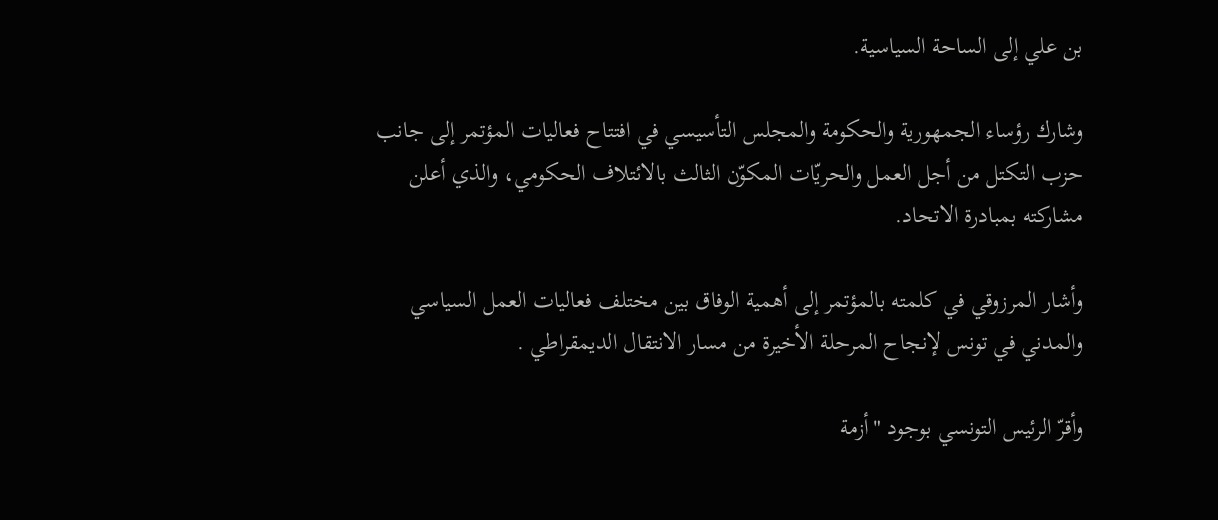بن علي إلى الساحة السياسية.

وشارك رؤساء الجمهورية والحكومة والمجلس التأسيسي في افتتاح فعاليات المؤتمر إلى جانب حزب التكتل من أجل العمل والحريّات المكوّن الثالث بالائتلاف الحكومي، والذي أعلن مشاركته بمبادرة الاتحاد.

وأشار المرزوقي في كلمته بالمؤتمر إلى أهمية الوفاق بين مختلف فعاليات العمل السياسي والمدني في تونس لإنجاح المرحلة الأخيرة من مسار الانتقال الديمقراطي .

وأقرّ الرئيس التونسي بوجود "أزمة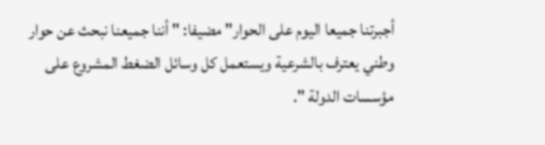أجبرتنا جميعا اليوم على الحوار" مضيفا: " أننا جميعنا نبحث عن حوار وطني يعترف بالشرعية ويستعمل كل وسائل الضغط المشروع على مؤسسات الدولة ".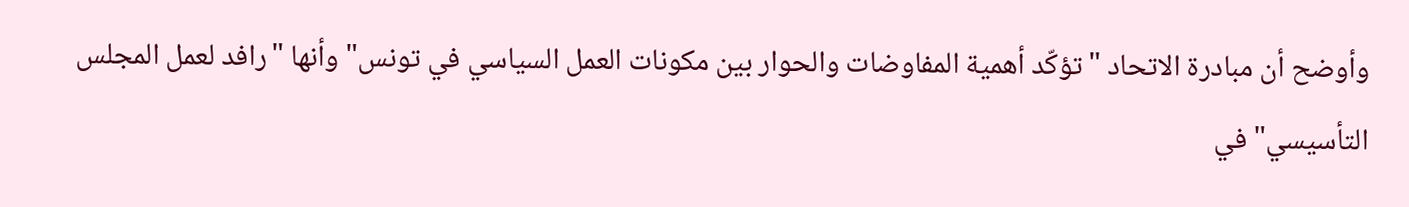وأوضح أن مبادرة الاتحاد "تؤكّد أهمية المفاوضات والحوار بين مكونات العمل السياسي في تونس" وأنها "رافد لعمل المجلس التأسيسي" في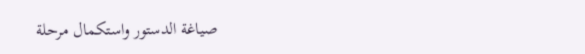صياغة الدستور واستكمال مرحلة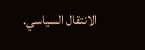الانتقال السياسي.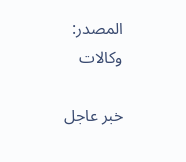المصدر:
وكالات

خبر عاجل